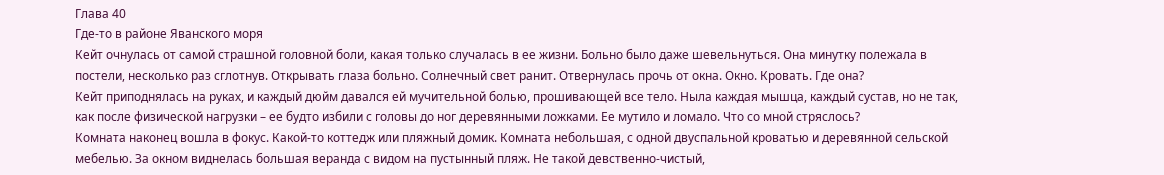Глава 40
Где-то в районе Яванского моря
Кейт очнулась от самой страшной головной боли, какая только случалась в ее жизни. Больно было даже шевельнуться. Она минутку полежала в постели, несколько раз сглотнув. Открывать глаза больно. Солнечный свет ранит. Отвернулась прочь от окна. Окно. Кровать. Где она?
Кейт приподнялась на руках, и каждый дюйм давался ей мучительной болью, прошивающей все тело. Ныла каждая мышца, каждый сустав, но не так, как после физической нагрузки – ее будто избили с головы до ног деревянными ложками. Ее мутило и ломало. Что со мной стряслось?
Комната наконец вошла в фокус. Какой-то коттедж или пляжный домик. Комната небольшая, с одной двуспальной кроватью и деревянной сельской мебелью. За окном виднелась большая веранда с видом на пустынный пляж. Не такой девственно-чистый,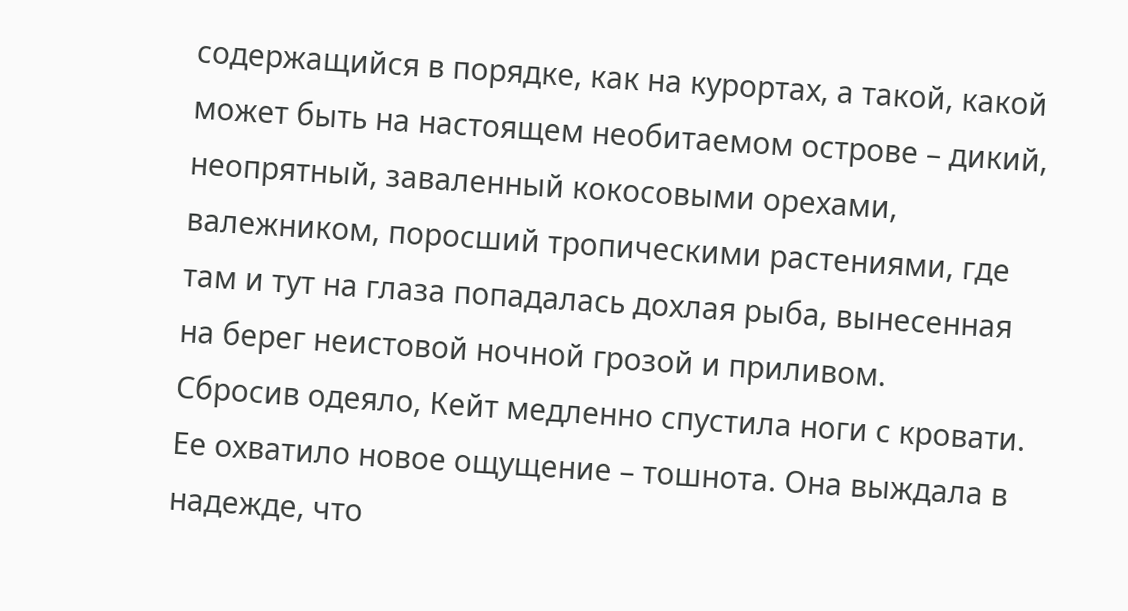содержащийся в порядке, как на курортах, а такой, какой может быть на настоящем необитаемом острове – дикий, неопрятный, заваленный кокосовыми орехами, валежником, поросший тропическими растениями, где там и тут на глаза попадалась дохлая рыба, вынесенная на берег неистовой ночной грозой и приливом.
Сбросив одеяло, Кейт медленно спустила ноги с кровати. Ее охватило новое ощущение – тошнота. Она выждала в надежде, что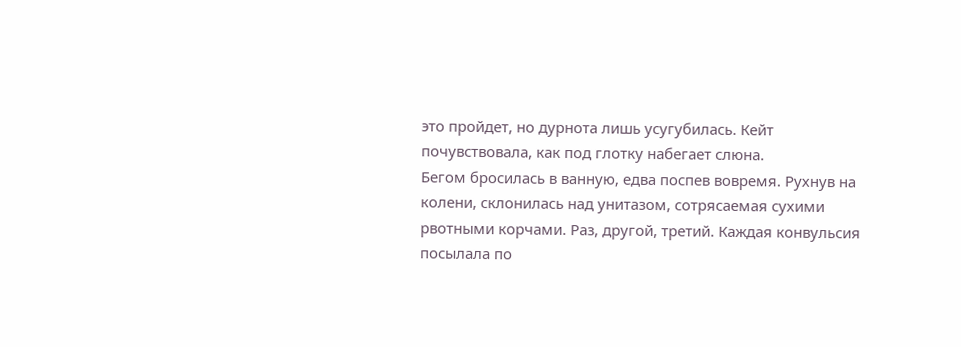это пройдет, но дурнота лишь усугубилась. Кейт почувствовала, как под глотку набегает слюна.
Бегом бросилась в ванную, едва поспев вовремя. Рухнув на колени, склонилась над унитазом, сотрясаемая сухими рвотными корчами. Раз, другой, третий. Каждая конвульсия посылала по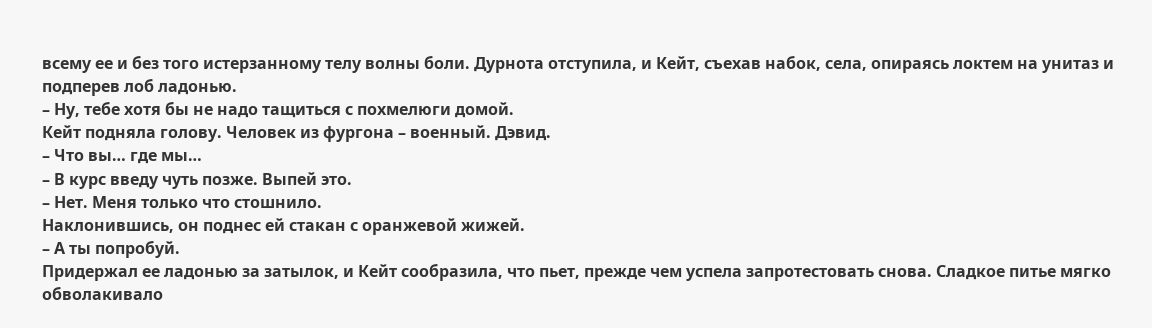всему ее и без того истерзанному телу волны боли. Дурнота отступила, и Кейт, съехав набок, села, опираясь локтем на унитаз и подперев лоб ладонью.
– Ну, тебе хотя бы не надо тащиться с похмелюги домой.
Кейт подняла голову. Человек из фургона – военный. Дэвид.
– Что вы… где мы…
– В курс введу чуть позже. Выпей это.
– Нет. Меня только что стошнило.
Наклонившись, он поднес ей стакан с оранжевой жижей.
– А ты попробуй.
Придержал ее ладонью за затылок, и Кейт сообразила, что пьет, прежде чем успела запротестовать снова. Сладкое питье мягко обволакивало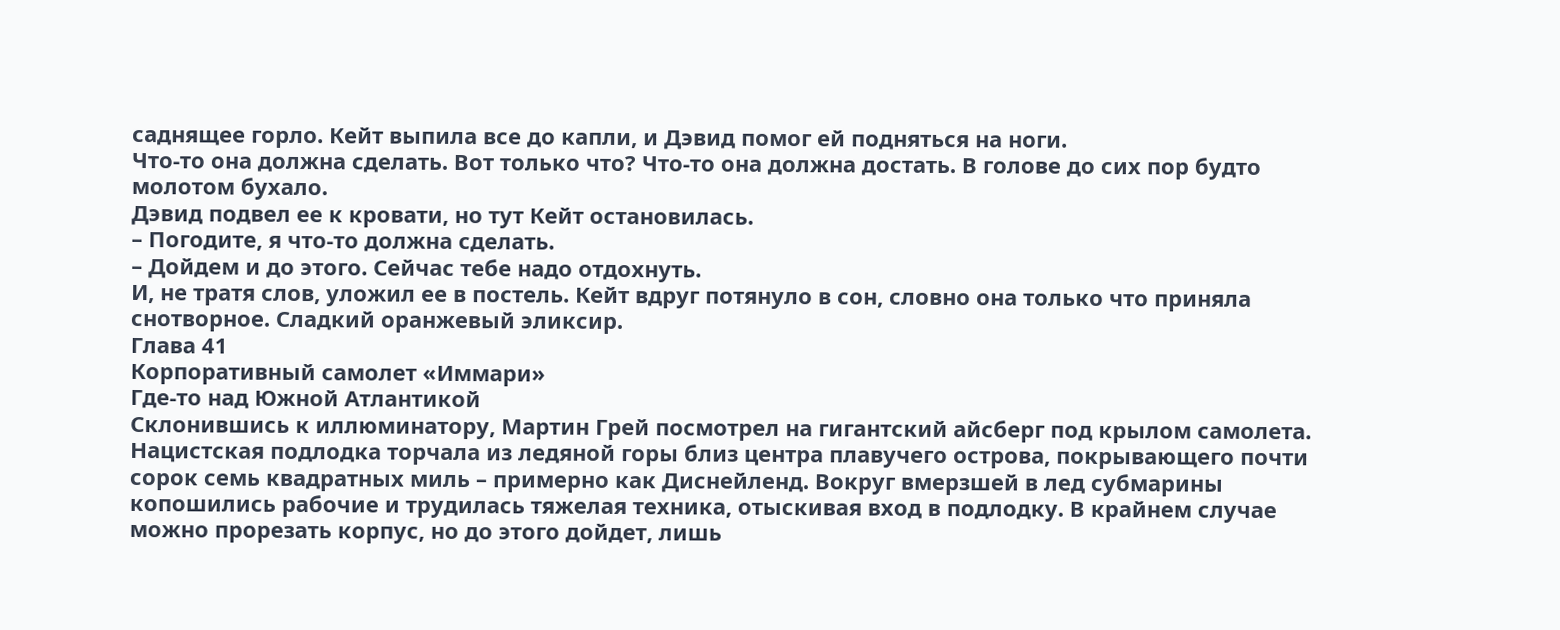саднящее горло. Кейт выпила все до капли, и Дэвид помог ей подняться на ноги.
Что-то она должна сделать. Вот только что? Что-то она должна достать. В голове до сих пор будто молотом бухало.
Дэвид подвел ее к кровати, но тут Кейт остановилась.
– Погодите, я что-то должна сделать.
– Дойдем и до этого. Сейчас тебе надо отдохнуть.
И, не тратя слов, уложил ее в постель. Кейт вдруг потянуло в сон, словно она только что приняла снотворное. Сладкий оранжевый эликсир.
Глава 41
Корпоративный самолет «Иммари»
Где-то над Южной Атлантикой
Склонившись к иллюминатору, Мартин Грей посмотрел на гигантский айсберг под крылом самолета. Нацистская подлодка торчала из ледяной горы близ центра плавучего острова, покрывающего почти сорок семь квадратных миль – примерно как Диснейленд. Вокруг вмерзшей в лед субмарины копошились рабочие и трудилась тяжелая техника, отыскивая вход в подлодку. В крайнем случае можно прорезать корпус, но до этого дойдет, лишь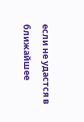если не удастся в ближайшее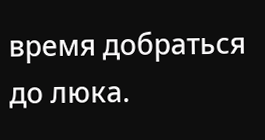время добраться до люка.